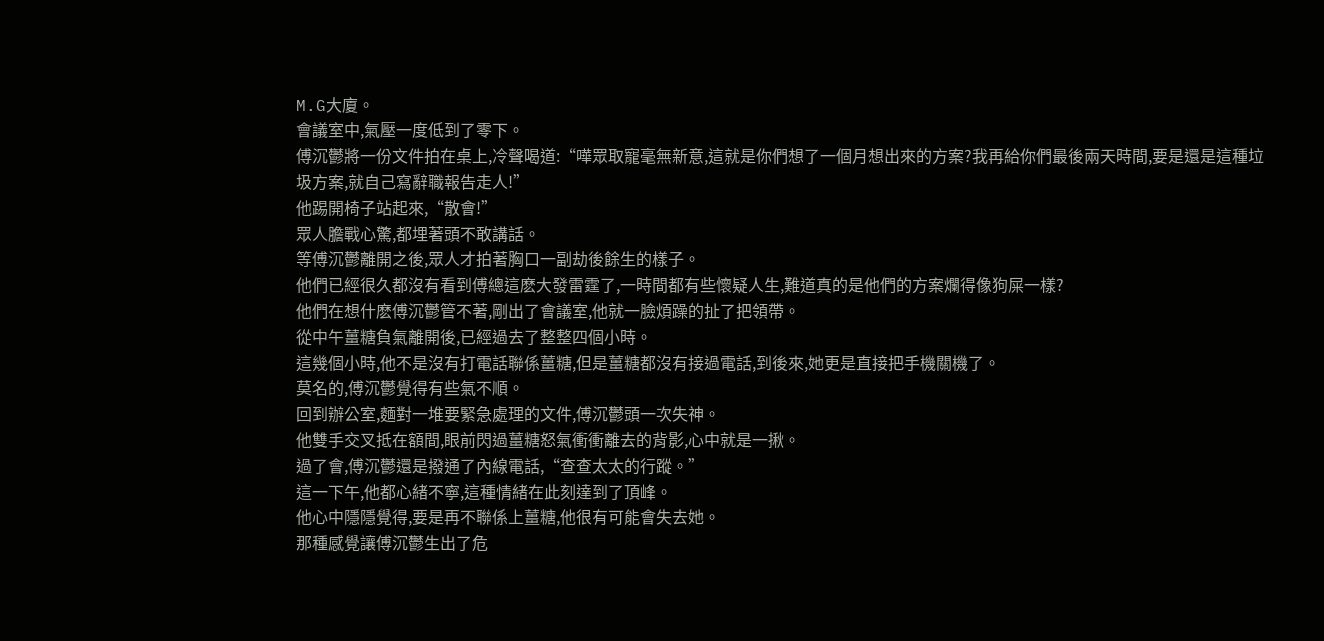M.G大廈。
會議室中,氣壓一度低到了零下。
傅沉鬱將一份文件拍在桌上,冷聲喝道:“嘩眾取寵毫無新意,這就是你們想了一個月想出來的方案?我再給你們最後兩天時間,要是還是這種垃圾方案,就自己寫辭職報告走人!”
他踢開椅子站起來,“散會!”
眾人膽戰心驚,都埋著頭不敢講話。
等傅沉鬱離開之後,眾人才拍著胸口一副劫後餘生的樣子。
他們已經很久都沒有看到傅總這麽大發雷霆了,一時間都有些懷疑人生,難道真的是他們的方案爛得像狗屎一樣?
他們在想什麽傅沉鬱管不著,剛出了會議室,他就一臉煩躁的扯了把領帶。
從中午薑糖負氣離開後,已經過去了整整四個小時。
這幾個小時,他不是沒有打電話聯係薑糖,但是薑糖都沒有接過電話,到後來,她更是直接把手機關機了。
莫名的,傅沉鬱覺得有些氣不順。
回到辦公室,麵對一堆要緊急處理的文件,傅沉鬱頭一次失神。
他雙手交叉抵在額間,眼前閃過薑糖怒氣衝衝離去的背影,心中就是一揪。
過了會,傅沉鬱還是撥通了內線電話,“查查太太的行蹤。”
這一下午,他都心緒不寧,這種情緒在此刻達到了頂峰。
他心中隱隱覺得,要是再不聯係上薑糖,他很有可能會失去她。
那種感覺讓傅沉鬱生出了危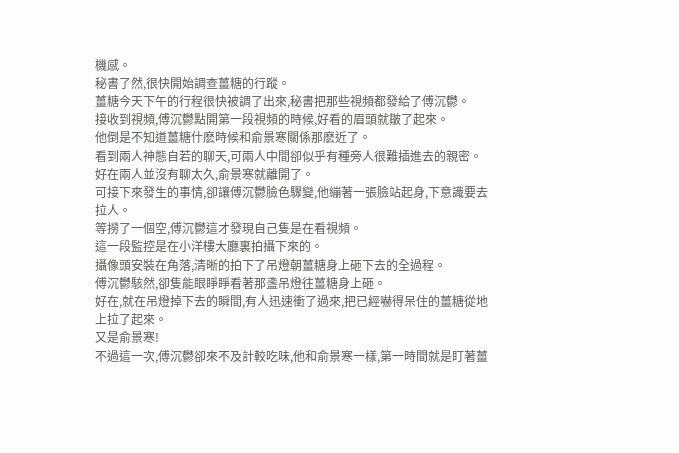機感。
秘書了然,很快開始調查薑糖的行蹤。
薑糖今天下午的行程很快被調了出來,秘書把那些視頻都發給了傅沉鬱。
接收到視頻,傅沉鬱點開第一段視頻的時候,好看的眉頭就皺了起來。
他倒是不知道薑糖什麽時候和俞景寒關係那麽近了。
看到兩人神態自若的聊天,可兩人中間卻似乎有種旁人很難插進去的親密。
好在兩人並沒有聊太久,俞景寒就離開了。
可接下來發生的事情,卻讓傅沉鬱臉色驟變,他繃著一張臉站起身,下意識要去拉人。
等撈了一個空,傅沉鬱這才發現自己隻是在看視頻。
這一段監控是在小洋樓大廳裏拍攝下來的。
攝像頭安裝在角落,清晰的拍下了吊燈朝薑糖身上砸下去的全過程。
傅沉鬱駭然,卻隻能眼睜睜看著那盞吊燈往薑糖身上砸。
好在,就在吊燈掉下去的瞬間,有人迅速衝了過來,把已經嚇得呆住的薑糖從地上拉了起來。
又是俞景寒!
不過這一次,傅沉鬱卻來不及計較吃味,他和俞景寒一樣,第一時間就是盯著薑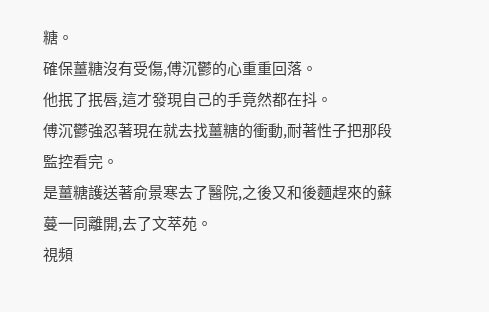糖。
確保薑糖沒有受傷,傅沉鬱的心重重回落。
他抿了抿唇,這才發現自己的手竟然都在抖。
傅沉鬱強忍著現在就去找薑糖的衝動,耐著性子把那段監控看完。
是薑糖護送著俞景寒去了醫院,之後又和後麵趕來的蘇蔓一同離開,去了文萃苑。
視頻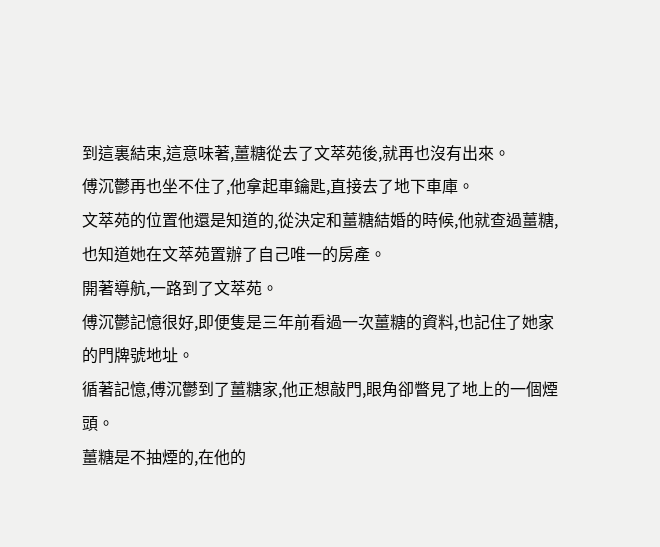到這裏結束,這意味著,薑糖從去了文萃苑後,就再也沒有出來。
傅沉鬱再也坐不住了,他拿起車鑰匙,直接去了地下車庫。
文萃苑的位置他還是知道的,從決定和薑糖結婚的時候,他就查過薑糖,也知道她在文萃苑置辦了自己唯一的房產。
開著導航,一路到了文萃苑。
傅沉鬱記憶很好,即便隻是三年前看過一次薑糖的資料,也記住了她家的門牌號地址。
循著記憶,傅沉鬱到了薑糖家,他正想敲門,眼角卻瞥見了地上的一個煙頭。
薑糖是不抽煙的,在他的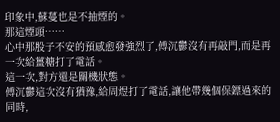印象中,蘇蔓也是不抽煙的。
那這煙頭……
心中那股子不安的預感愈發強烈了,傅沉鬱沒有再敲門,而是再一次給薑糖打了電話。
這一次,對方還是關機狀態。
傅沉鬱這次沒有猶豫,給周煜打了電話,讓他帶幾個保鏢過來的同時,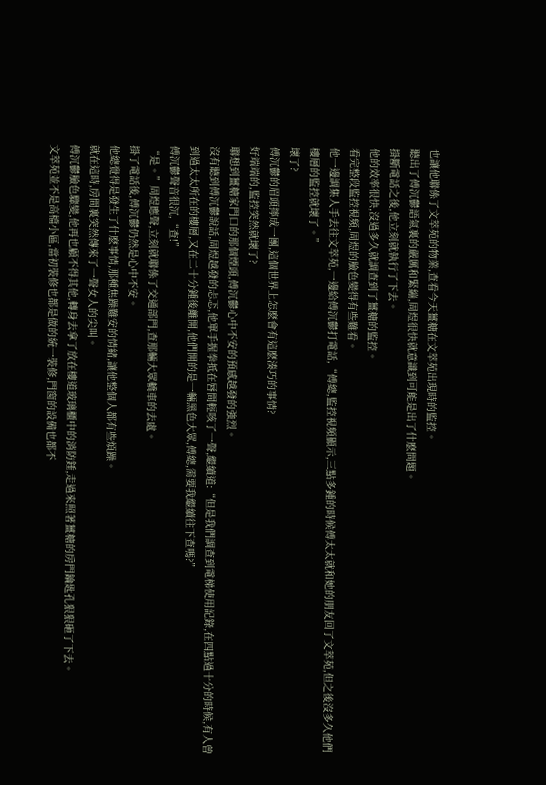也讓他聯係了文萃苑的物業,查看今天薑糖在文萃苑出現時的監控。
聽出了傅沉鬱語氣裏的嚴厲和緊繃,周煜很快就意識到可能是出了什麽問題。
掛斷電話之後,他立刻就執行了下去。
他的效率很快,沒過多久就調查到了薑糖的監控。
看完整段監控視頻,周煜的臉色變得有些難看。
他一邊調集人手去往文萃苑,一邊給傅沉鬱打電話,“傅總,監控視頻顯示,三點多鍾的時候傅太太就和她的朋友回了文萃苑,但之後沒多久他們樓層的監控就壞了。”
壞了?
傅沉鬱的眉頭擰成一團,這個世界上怎麽會有這麽湊巧的事情?
好端端的,監控突然就壞了?
聯想到薑糖家門口的那個煙頭,傅沉鬱心中不安的預感越發的強烈。
沒有聽到傅沉鬱說話,周煜越發的忐忑,他單手握拳抵在唇間輕咳了一聲,繼續道:“但是我們調查到電梯使用記錄,在四點過十分的時候,有人曾到過太太所在的樓層,又在二十分鍾後離開,他們開的是一輛黑色大眾,傅總,需要我繼續往下查嗎?”
傅沉鬱聲音很沉,“查!”
“是。”周煜應聲,立刻就聯係了交通部門,查那輛大眾轎車的去處。
掛了電話後,傅沉鬱仍然是心中不安。
他總覺得是發生了什麽事情,那種焦躁難安的情緒,讓他整個人都有些煩躁。
就在這時,房間裏突然傳來了一聲女人的尖叫。
傅沉鬱臉色驟變,他再也顧不得其他,轉身去拿了放在樓道玻璃櫃中的消防錘,走過來照著薑糖的房門鑰匙孔狠狠砸了下去。
文萃苑並不是高檔小區,當初裝修也都是做的統一裝修,門窗的設備也都不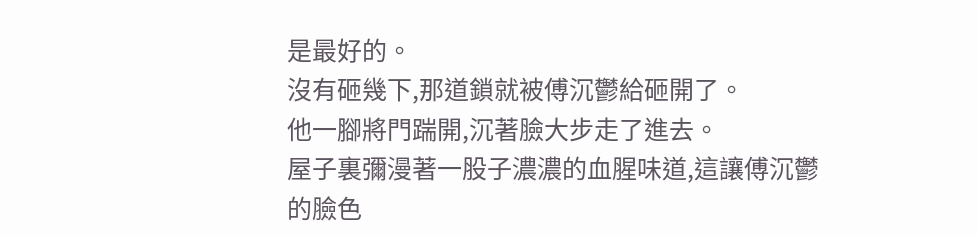是最好的。
沒有砸幾下,那道鎖就被傅沉鬱給砸開了。
他一腳將門踹開,沉著臉大步走了進去。
屋子裏彌漫著一股子濃濃的血腥味道,這讓傅沉鬱的臉色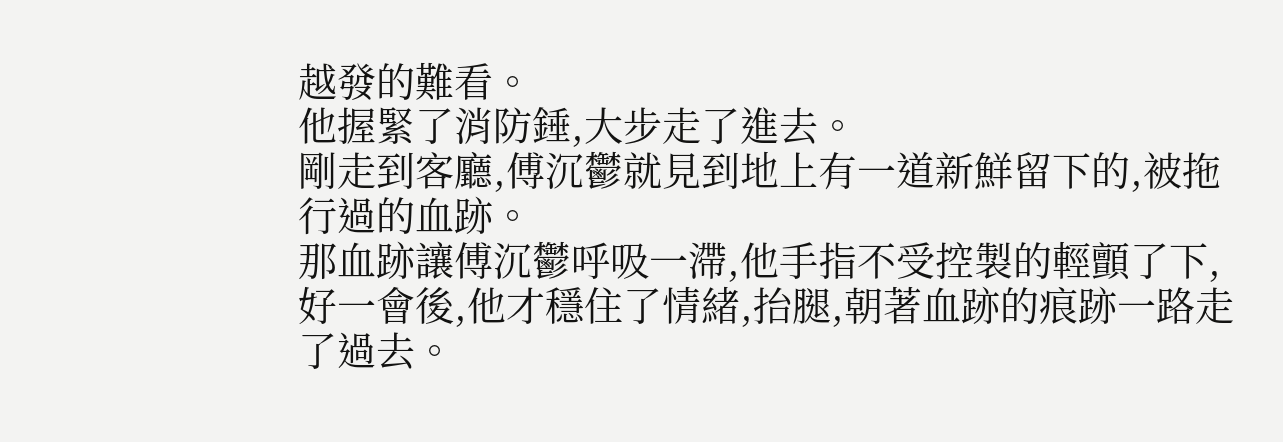越發的難看。
他握緊了消防錘,大步走了進去。
剛走到客廳,傅沉鬱就見到地上有一道新鮮留下的,被拖行過的血跡。
那血跡讓傅沉鬱呼吸一滯,他手指不受控製的輕顫了下,好一會後,他才穩住了情緒,抬腿,朝著血跡的痕跡一路走了過去。